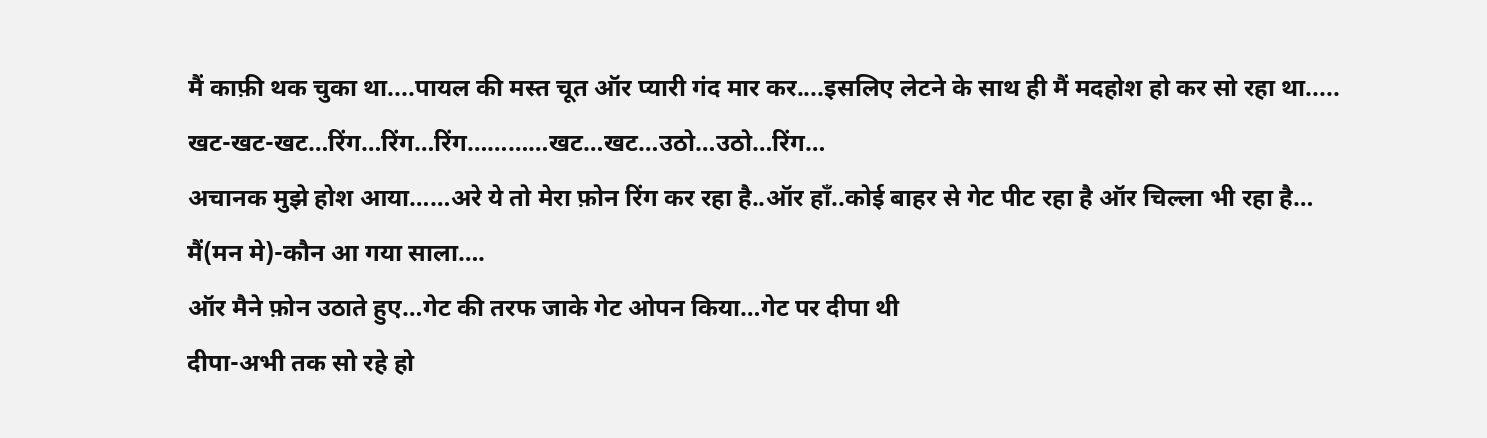मैं काफ़ी थक चुका था....पायल की मस्त चूत ऑर प्यारी गंद मार कर....इसलिए लेटने के साथ ही मैं मदहोश हो कर सो रहा था.....
खट-खट-खट…रिंग…रिंग…रिंग…………खट…खट…उठो…उठो…रिंग…
अचानक मुझे होश आया……अरे ये तो मेरा फ़ोन रिंग कर रहा है..ऑर हाँ..कोई बाहर से गेट पीट रहा है ऑर चिल्ला भी रहा है…
मैं(मन मे)-कौन आ गया साला….
ऑर मैने फ़ोन उठाते हुए…गेट की तरफ जाके गेट ओपन किया…गेट पर दीपा थी
दीपा-अभी तक सो रहे हो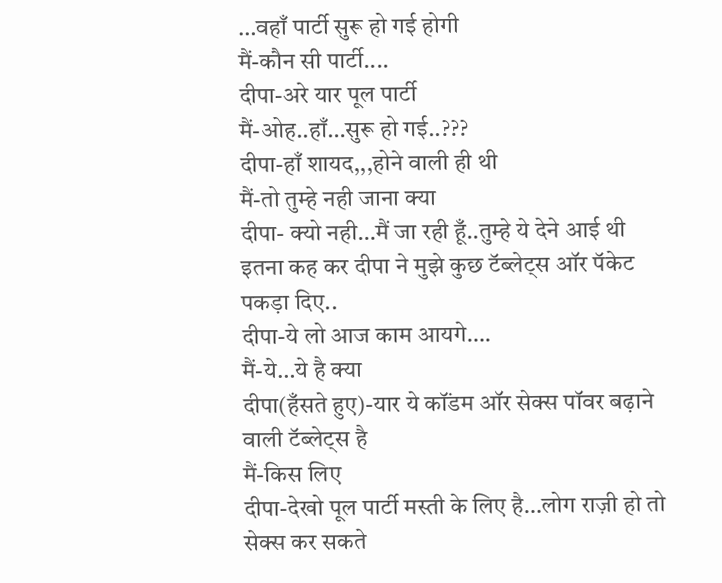…वहाँ पार्टी सुरू हो गई होगी
मैं-कौन सी पार्टी....
दीपा-अरे यार पूल पार्टी
मैं-ओह..हाँ…सुरू हो गई..???
दीपा-हाँ शायद,,,होने वाली ही थी
मैं-तो तुम्हे नही जाना क्या
दीपा- क्यो नही…मैं जा रही हूँ..तुम्हे ये देने आई थी
इतना कह कर दीपा ने मुझे कुछ टॅब्लेट्स ऑर पॅकेट पकड़ा दिए..
दीपा-ये लो आज काम आयगे….
मैं-ये…ये है क्या
दीपा(हँसते हुए)-यार ये कॉंडम ऑर सेक्स पॉवर बढ़ाने वाली टॅब्लेट्स है
मैं-किस लिए
दीपा-देखो पूल पार्टी मस्ती के लिए है…लोग राज़ी हो तो सेक्स कर सकते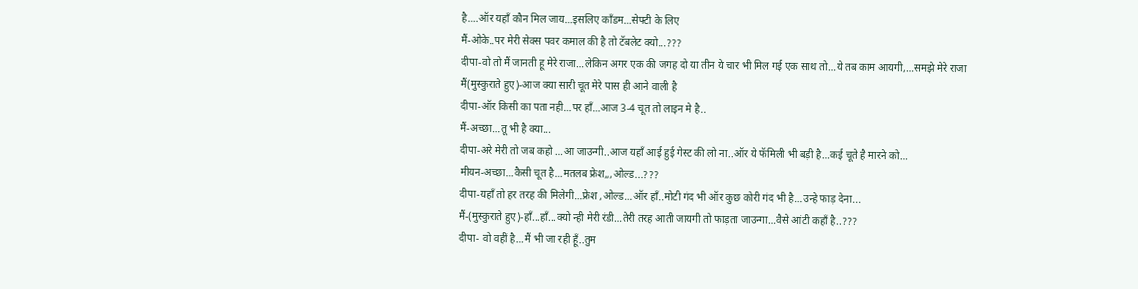है….ऑर यहाँ कौन मिल जाय…इसलिए कॉंडम…सेफ्टी के लिए
मैं-ओके..पर मेरी सेक्स पवर कमाल की है तो टॅबलेट क्यो...???
दीपा-वो तो मैं जानती हू मेरे राजा…लेकिन अगर एक की जगह दो या तीन ये चार भी मिल गई एक साथ तो…ये तब काम आयगी,…समझे मेरे राजा
मैं(मुस्कुराते हुए)-आज क्या सारी चूत मेरे पास ही आने वाली है
दीपा-ऑर किसी का पता नही…पर हाँ…आज 3-4 चूत तो लाइन मे है..
मैं-अच्छा…तू भी है क्या...
दीपा-अरे मेरी तो जब कहो …आ जाउन्गी..आज यहाँ आई हुई गेस्ट की लो ना..ऑर ये फॅमिली भी बड़ी है…कई चूते है मारने को…
मीयन-अच्छा…कैसी चूत है…मतलब फ्रेश,,,ओल्ड...???
दीपा-यहाँ तो हर तरह की मिलेगी…फ्रेश ,ओल्ड…ऑर हाँ..मोटी गंद भी ऑर कुछ कोरी गंद भी है…उन्हे फाड़ देना...
मैं-(मुस्कुराते हुए)-हाँ...हाँ...क्यो न्ही मेरी रंडी…तेरी तरह आती जायगी तो फाड़ता जाउन्गा…वैसे आंटी कहाँ है..???
दीपा- वो वहीं है…मैं भी जा रही हूँ..तुम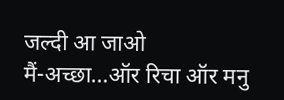जल्दी आ जाओ
मैं-अच्छा…ऑर रिचा ऑर मनु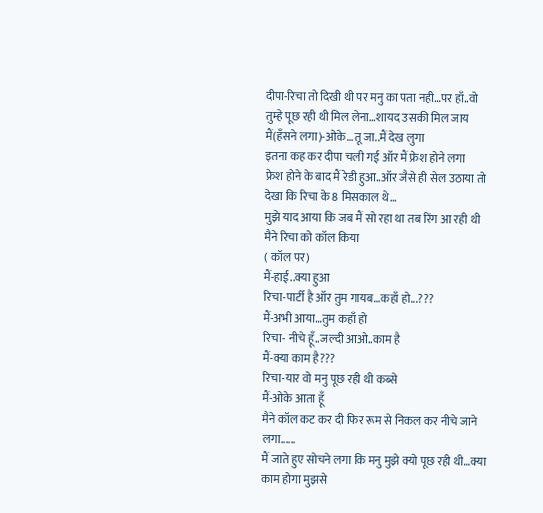दीपा-रिचा तो दिखी थी पर मनु का पता नही…पर हाँ..वो तुम्हे पूछ रही थी मिल लेना…शायद उसकी मिल जाय
मैं(हँसने लगा)-ओके…तू जा..मैं देख लुगा
इतना कह कर दीपा चली गई ऑर मैं फ्रेश होने लगा
फ्रेश होने के बाद मैं रेडी हुआ..ऑर जैसे ही सेल उठाया तो देखा कि रिचा के 8 मिसकाल थे…
मुझे याद आया कि जब मैं सो रहा था तब रिंग आ रही थी
मैने रिचा को कॉल किया
( कॉल पर)
मैं-हाई..क्या हुआ
रिचा-पार्टी है ऑर तुम गायब…कहाँ हो...???
मैं-अभी आया…तुम कहाँ हो
रिचा- नीचे हूँ..जल्दी आओ..काम है
मैं-क्या काम है???
रिचा-यार वो मनु पूछ रही थी कब्से
मैं-ओके आता हूँ
मैने कॉल कट कर दी फिर रूम से निकल कर नीचे जाने लगा......
मैं जाते हुए सोचने लगा कि मनु मुझे क्यो पूछ रही थी…क्या काम होगा मुझसे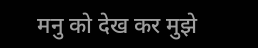मनु को देख कर मुझे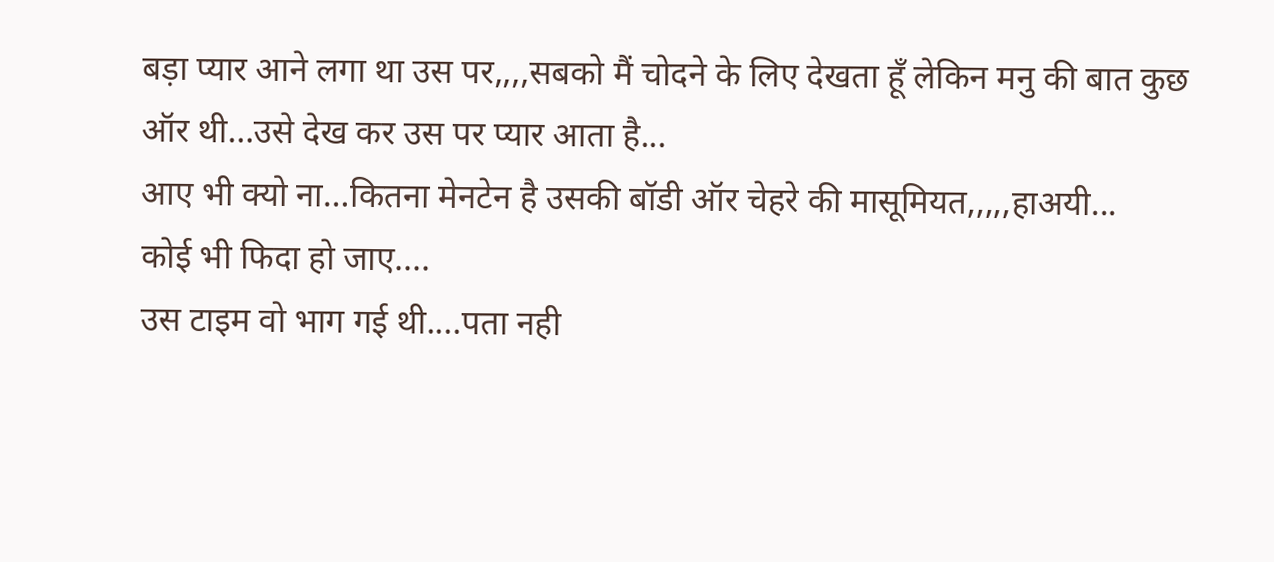बड़ा प्यार आने लगा था उस पर,,,,सबको मैं चोदने के लिए देखता हूँ लेकिन मनु की बात कुछ ऑर थी…उसे देख कर उस पर प्यार आता है...
आए भी क्यो ना…कितना मेनटेन है उसकी बॉडी ऑर चेहरे की मासूमियत,,,,,हाअयी...
कोई भी फिदा हो जाए....
उस टाइम वो भाग गई थी....पता नही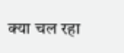क्या चल रहा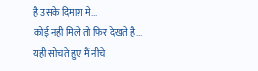है उसके दिमाग़ मे...
कोई नही मिले तो फिर देखते है...
यही सोचते हुए मैं नीचे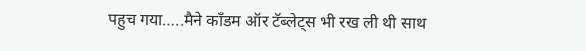पहुच गया…..मैने कॉंडम ऑर टॅब्लेट्स भी रख ली थी साथ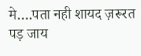मे….पता नही शायद ज़रूरत पड़ जाय